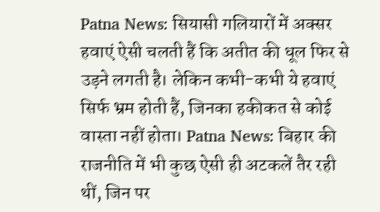Patna News: सियासी गलियारों में अक्सर हवाएं ऐसी चलती हैं कि अतीत की धूल फिर से उड़ने लगती है। लेकिन कभी-कभी ये हवाएं सिर्फ भ्रम होती हैं, जिनका हकीकत से कोई वास्ता नहीं होता। Patna News: बिहार की राजनीति में भी कुछ ऐसी ही अटकलें तैर रही थीं, जिन पर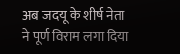अब जदयू के शीर्ष नेता ने पूर्ण विराम लगा दिया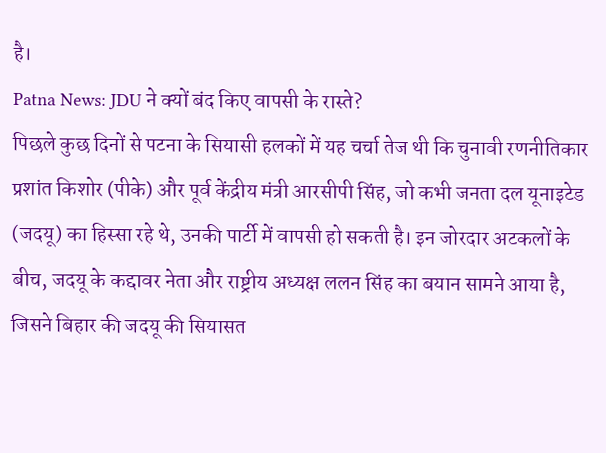है।
Patna News: JDU ने क्यों बंद किए वापसी के रास्ते?
पिछले कुछ दिनों से पटना के सियासी हलकों में यह चर्चा तेज थी कि चुनावी रणनीतिकार प्रशांत किशोर (पीके) और पूर्व केंद्रीय मंत्री आरसीपी सिंह, जो कभी जनता दल यूनाइटेड (जदयू) का हिस्सा रहे थे, उनकी पार्टी में वापसी हो सकती है। इन जोरदार अटकलों के बीच, जदयू के कद्दावर नेता और राष्ट्रीय अध्यक्ष ललन सिंह का बयान सामने आया है, जिसने बिहार की जदयू की सियासत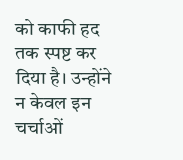को काफी हद तक स्पष्ट कर दिया है। उन्होंने न केवल इन चर्चाओं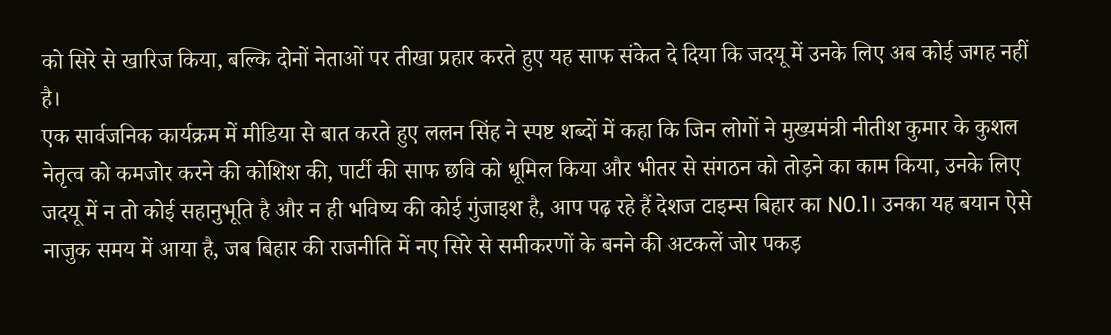को सिरे से खारिज किया, बल्कि दोनों नेताओं पर तीखा प्रहार करते हुए यह साफ संकेत दे दिया कि जदयू में उनके लिए अब कोई जगह नहीं है।
एक सार्वजनिक कार्यक्रम में मीडिया से बात करते हुए ललन सिंह ने स्पष्ट शब्दों में कहा कि जिन लोगों ने मुख्यमंत्री नीतीश कुमार के कुशल नेतृत्व को कमजोर करने की कोशिश की, पार्टी की साफ छवि को धूमिल किया और भीतर से संगठन को तोड़ने का काम किया, उनके लिए जदयू में न तो कोई सहानुभूति है और न ही भविष्य की कोई गुंजाइश है, आप पढ़ रहे हैं देशज टाइम्स बिहार का N0.1। उनका यह बयान ऐसे नाजुक समय में आया है, जब बिहार की राजनीति में नए सिरे से समीकरणों के बनने की अटकलें जोर पकड़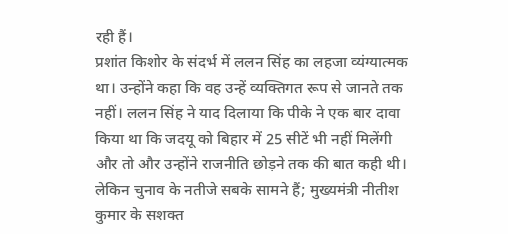रही हैं।
प्रशांत किशोर के संदर्भ में ललन सिंह का लहजा व्यंग्यात्मक था। उन्होंने कहा कि वह उन्हें व्यक्तिगत रूप से जानते तक नहीं। ललन सिंह ने याद दिलाया कि पीके ने एक बार दावा किया था कि जदयू को बिहार में 25 सीटें भी नहीं मिलेंगी और तो और उन्होंने राजनीति छोड़ने तक की बात कही थी। लेकिन चुनाव के नतीजे सबके सामने हैं; मुख्यमंत्री नीतीश कुमार के सशक्त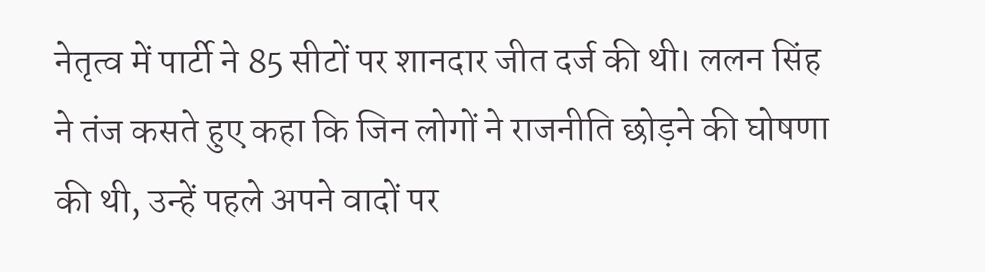नेतृत्व में पार्टी ने 85 सीटों पर शानदार जीत दर्ज की थी। ललन सिंह ने तंज कसते हुए कहा कि जिन लोगों ने राजनीति छोड़ने की घोषणा की थी, उन्हें पहले अपने वादों पर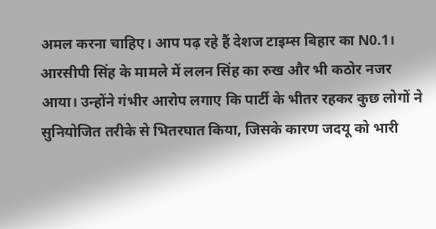अमल करना चाहिए। आप पढ़ रहे हैं देशज टाइम्स बिहार का N0.1।
आरसीपी सिंह के मामले में ललन सिंह का रुख और भी कठोर नजर आया। उन्होंने गंभीर आरोप लगाए कि पार्टी के भीतर रहकर कुछ लोगों ने सुनियोजित तरीके से भितरघात किया, जिसके कारण जदयू को भारी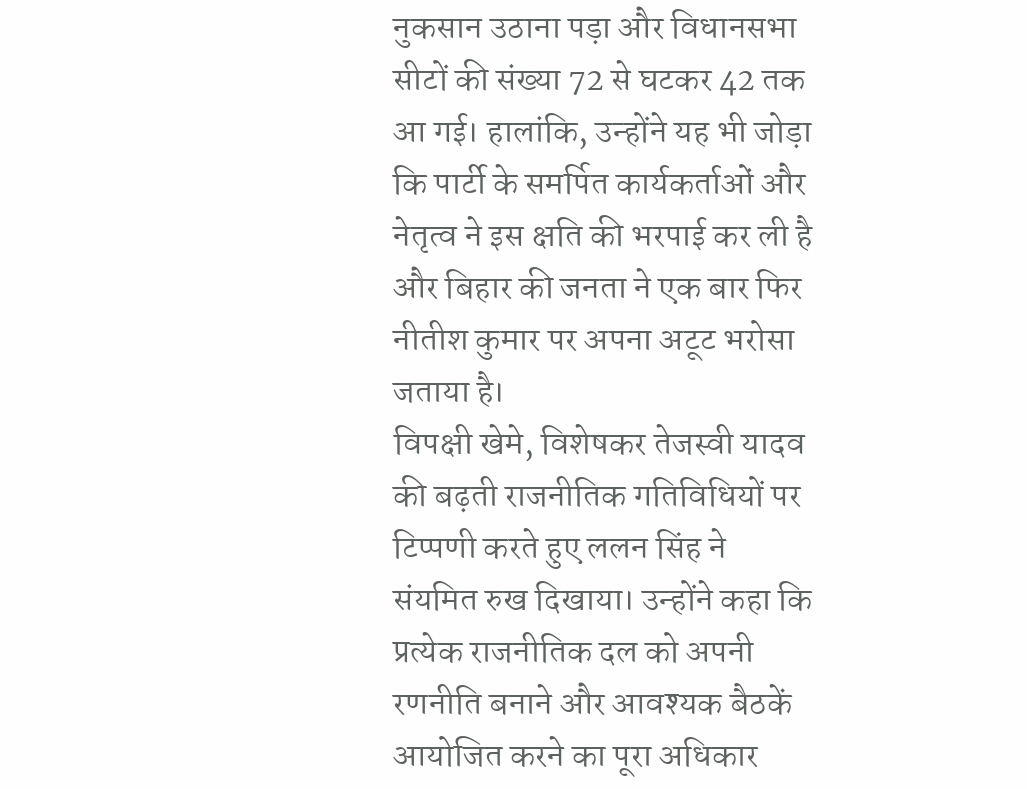नुकसान उठाना पड़ा और विधानसभा सीटों की संख्या 72 से घटकर 42 तक आ गई। हालांकि, उन्होंने यह भी जोड़ा कि पार्टी के समर्पित कार्यकर्ताओं और नेतृत्व ने इस क्षति की भरपाई कर ली है और बिहार की जनता ने एक बार फिर नीतीश कुमार पर अपना अटूट भरोसा जताया है।
विपक्षी खेमे, विशेषकर तेजस्वी यादव की बढ़ती राजनीतिक गतिविधियों पर टिप्पणी करते हुए ललन सिंह ने संयमित रुख दिखाया। उन्होंने कहा कि प्रत्येक राजनीतिक दल को अपनी रणनीति बनाने और आवश्यक बैठकें आयोजित करने का पूरा अधिकार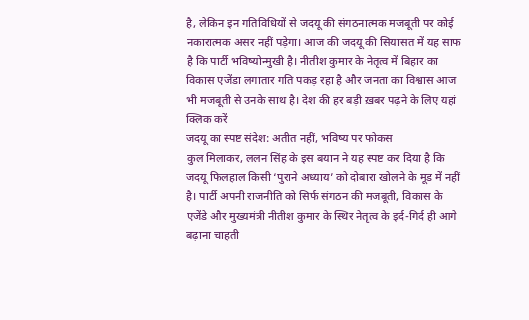है, लेकिन इन गतिविधियों से जदयू की संगठनात्मक मजबूती पर कोई नकारात्मक असर नहीं पड़ेगा। आज की जदयू की सियासत में यह साफ है कि पार्टी भविष्योन्मुखी है। नीतीश कुमार के नेतृत्व में बिहार का विकास एजेंडा लगातार गति पकड़ रहा है और जनता का विश्वास आज भी मजबूती से उनके साथ है। देश की हर बड़ी ख़बर पढ़ने के लिए यहां क्लिक करें
जदयू का स्पष्ट संदेश: अतीत नहीं, भविष्य पर फोकस
कुल मिलाकर, ललन सिंह के इस बयान ने यह स्पष्ट कर दिया है कि जदयू फिलहाल किसी ‘पुराने अध्याय’ को दोबारा खोलने के मूड में नहीं है। पार्टी अपनी राजनीति को सिर्फ संगठन की मजबूती, विकास के एजेंडे और मुख्यमंत्री नीतीश कुमार के स्थिर नेतृत्व के इर्द-गिर्द ही आगे बढ़ाना चाहती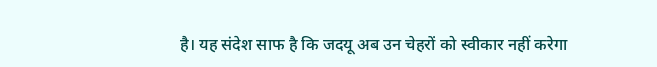है। यह संदेश साफ है कि जदयू अब उन चेहरों को स्वीकार नहीं करेगा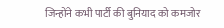जिन्होंने कभी पार्टी की बुनियाद को कमजोर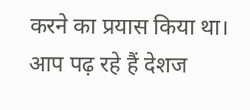करने का प्रयास किया था। आप पढ़ रहे हैं देशज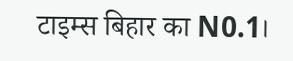टाइम्स बिहार का N0.1।